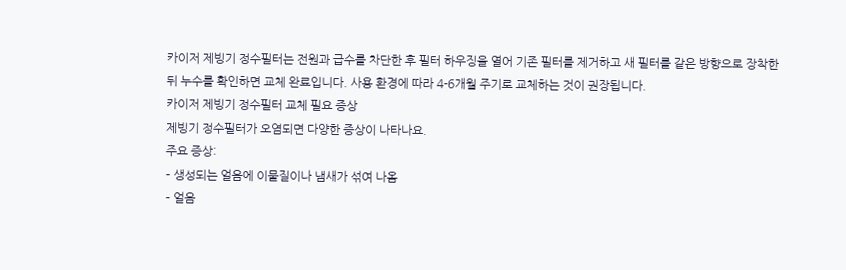카이저 제빙기 정수필터는 전원과 급수를 차단한 후 필터 하우징을 열어 기존 필터를 제거하고 새 필터를 같은 방향으로 장착한 뒤 누수를 확인하면 교체 완료입니다. 사용 환경에 따라 4-6개월 주기로 교체하는 것이 권장됩니다.
카이저 제빙기 정수필터 교체 필요 증상
제빙기 정수필터가 오염되면 다양한 증상이 나타나요.
주요 증상:
– 생성되는 얼음에 이물질이나 냄새가 섞여 나옴
– 얼음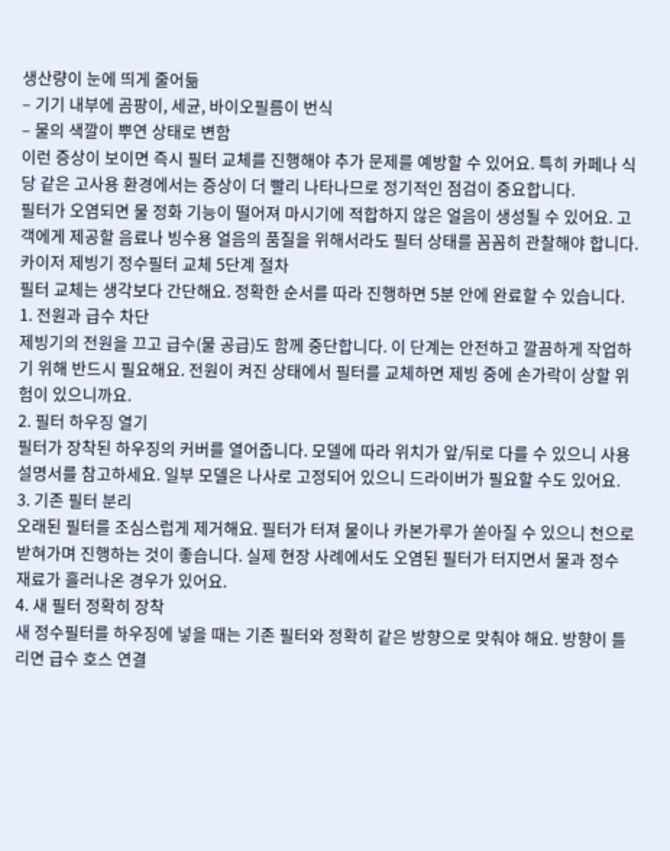생산량이 눈에 띄게 줄어듦
– 기기 내부에 곰팡이, 세균, 바이오필름이 번식
– 물의 색깔이 뿌연 상태로 변함
이런 증상이 보이면 즉시 필터 교체를 진행해야 추가 문제를 예방할 수 있어요. 특히 카페나 식당 같은 고사용 환경에서는 증상이 더 빨리 나타나므로 정기적인 점검이 중요합니다.
필터가 오염되면 물 정화 기능이 떨어져 마시기에 적합하지 않은 얼음이 생성될 수 있어요. 고객에게 제공할 음료나 빙수용 얼음의 품질을 위해서라도 필터 상태를 꼼꼼히 관찰해야 합니다.
카이저 제빙기 정수필터 교체 5단계 절차
필터 교체는 생각보다 간단해요. 정확한 순서를 따라 진행하면 5분 안에 완료할 수 있습니다.
1. 전원과 급수 차단
제빙기의 전원을 끄고 급수(물 공급)도 함께 중단합니다. 이 단계는 안전하고 깔끔하게 작업하기 위해 반드시 필요해요. 전원이 켜진 상태에서 필터를 교체하면 제빙 중에 손가락이 상할 위험이 있으니까요.
2. 필터 하우징 열기
필터가 장착된 하우징의 커버를 열어줍니다. 모델에 따라 위치가 앞/뒤로 다를 수 있으니 사용 설명서를 참고하세요. 일부 모델은 나사로 고정되어 있으니 드라이버가 필요할 수도 있어요.
3. 기존 필터 분리
오래된 필터를 조심스럽게 제거해요. 필터가 터져 물이나 카본가루가 쏟아질 수 있으니 천으로 받혀가며 진행하는 것이 좋습니다. 실제 현장 사례에서도 오염된 필터가 터지면서 물과 정수 재료가 흘러나온 경우가 있어요.
4. 새 필터 정확히 장착
새 정수필터를 하우징에 넣을 때는 기존 필터와 정확히 같은 방향으로 맞춰야 해요. 방향이 틀리면 급수 호스 연결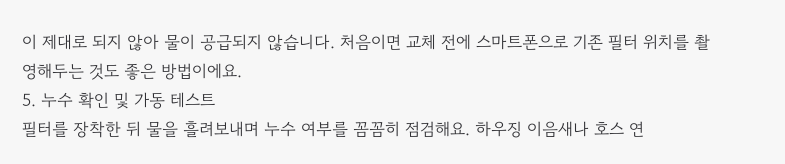이 제대로 되지 않아 물이 공급되지 않습니다. 처음이면 교체 전에 스마트폰으로 기존 필터 위치를 촬영해두는 것도 좋은 방법이에요.
5. 누수 확인 및 가동 테스트
필터를 장착한 뒤 물을 흘려보내며 누수 여부를 꼼꼼히 점검해요. 하우징 이음새나 호스 연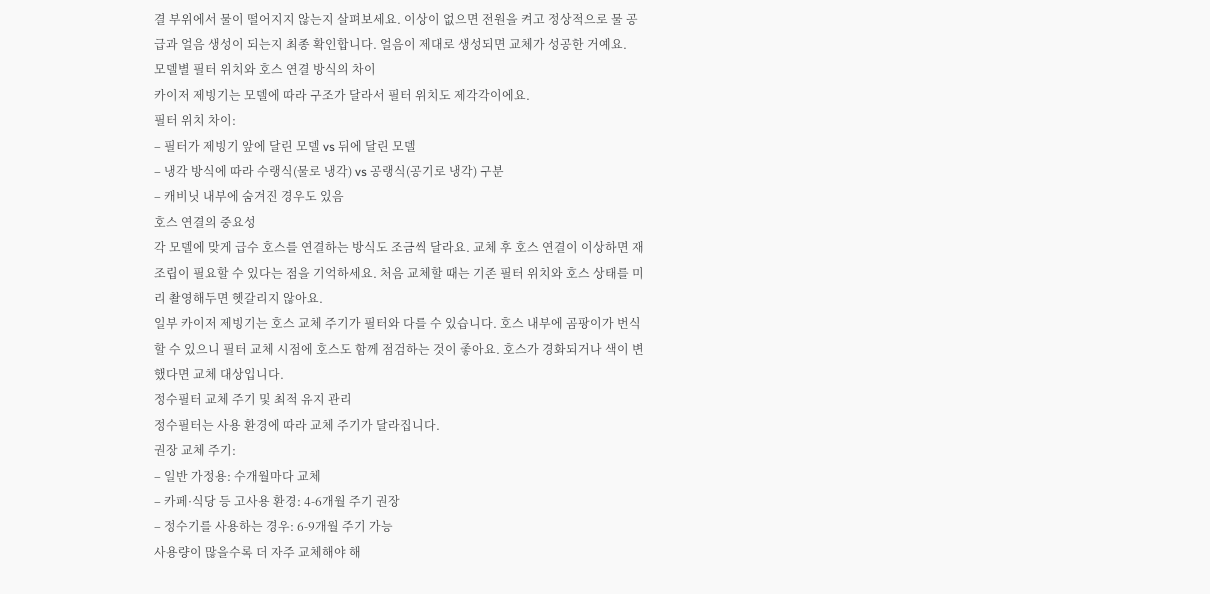결 부위에서 물이 떨어지지 않는지 살펴보세요. 이상이 없으면 전원을 켜고 정상적으로 물 공급과 얼음 생성이 되는지 최종 확인합니다. 얼음이 제대로 생성되면 교체가 성공한 거예요.
모델별 필터 위치와 호스 연결 방식의 차이
카이저 제빙기는 모델에 따라 구조가 달라서 필터 위치도 제각각이에요.
필터 위치 차이:
– 필터가 제빙기 앞에 달린 모델 vs 뒤에 달린 모델
– 냉각 방식에 따라 수랭식(물로 냉각) vs 공랭식(공기로 냉각) 구분
– 캐비닛 내부에 숨겨진 경우도 있음
호스 연결의 중요성
각 모델에 맞게 급수 호스를 연결하는 방식도 조금씩 달라요. 교체 후 호스 연결이 이상하면 재조립이 필요할 수 있다는 점을 기억하세요. 처음 교체할 때는 기존 필터 위치와 호스 상태를 미리 촬영해두면 헷갈리지 않아요.
일부 카이저 제빙기는 호스 교체 주기가 필터와 다를 수 있습니다. 호스 내부에 곰팡이가 번식할 수 있으니 필터 교체 시점에 호스도 함께 점검하는 것이 좋아요. 호스가 경화되거나 색이 변했다면 교체 대상입니다.
정수필터 교체 주기 및 최적 유지 관리
정수필터는 사용 환경에 따라 교체 주기가 달라집니다.
권장 교체 주기:
– 일반 가정용: 수개월마다 교체
– 카페·식당 등 고사용 환경: 4-6개월 주기 권장
– 정수기를 사용하는 경우: 6-9개월 주기 가능
사용량이 많을수록 더 자주 교체해야 해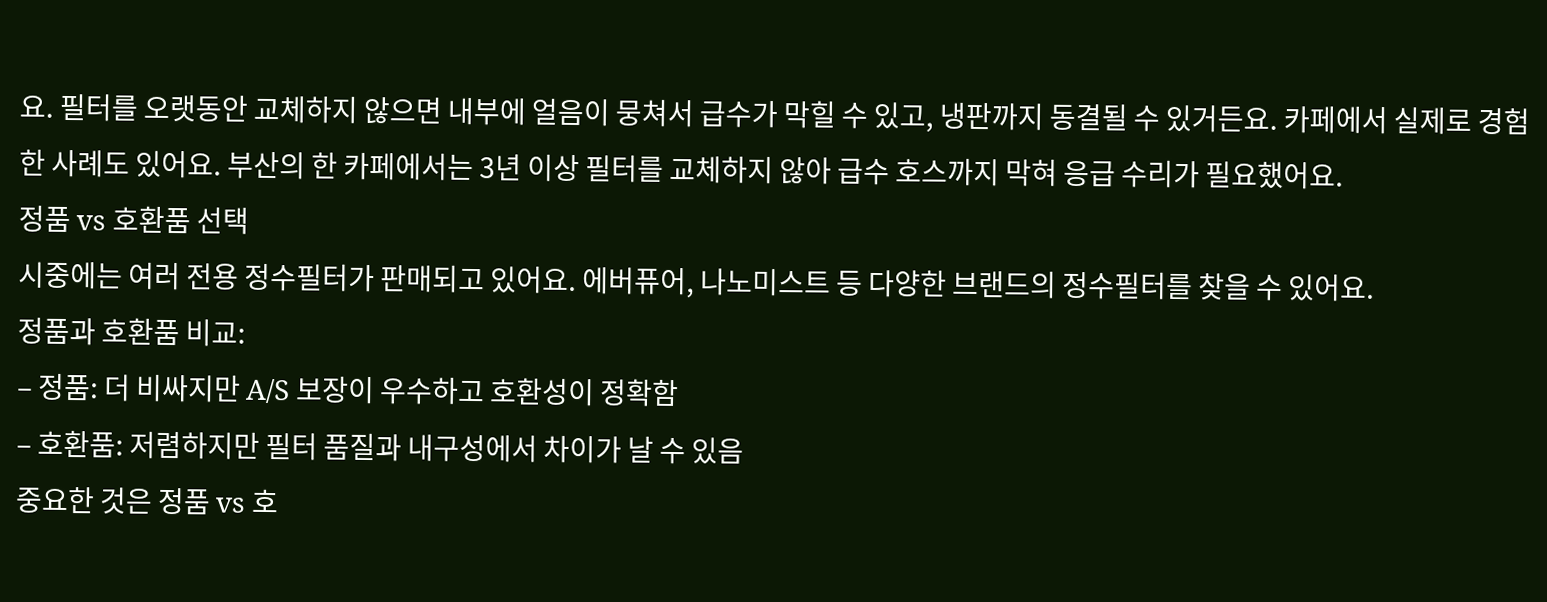요. 필터를 오랫동안 교체하지 않으면 내부에 얼음이 뭉쳐서 급수가 막힐 수 있고, 냉판까지 동결될 수 있거든요. 카페에서 실제로 경험한 사례도 있어요. 부산의 한 카페에서는 3년 이상 필터를 교체하지 않아 급수 호스까지 막혀 응급 수리가 필요했어요.
정품 vs 호환품 선택
시중에는 여러 전용 정수필터가 판매되고 있어요. 에버퓨어, 나노미스트 등 다양한 브랜드의 정수필터를 찾을 수 있어요.
정품과 호환품 비교:
– 정품: 더 비싸지만 A/S 보장이 우수하고 호환성이 정확함
– 호환품: 저렴하지만 필터 품질과 내구성에서 차이가 날 수 있음
중요한 것은 정품 vs 호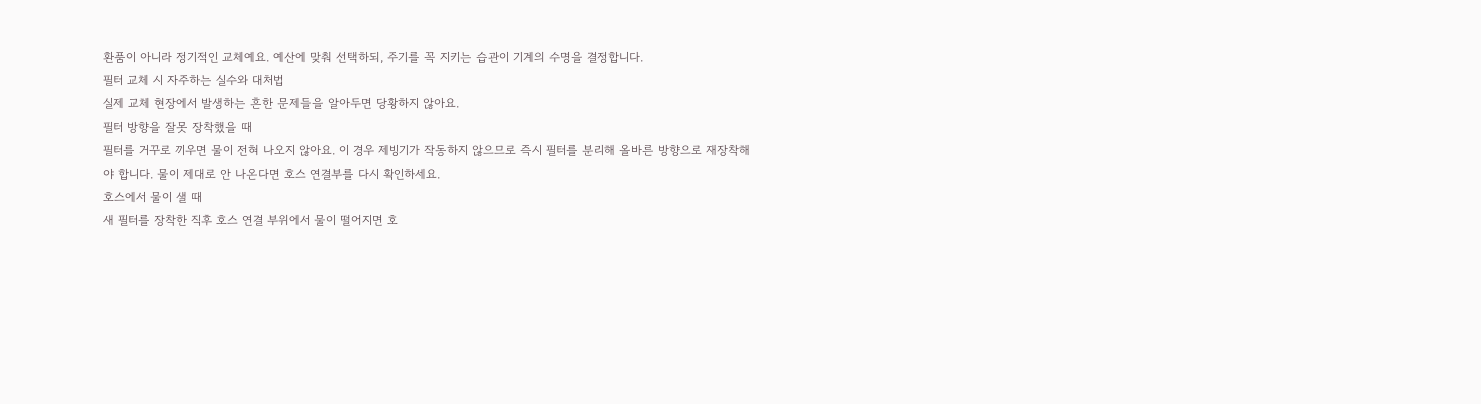환품이 아니라 정기적인 교체예요. 예산에 맞춰 선택하되, 주기를 꼭 지키는 습관이 기계의 수명을 결정합니다.
필터 교체 시 자주하는 실수와 대처법
실제 교체 현장에서 발생하는 흔한 문제들을 알아두면 당황하지 않아요.
필터 방향을 잘못 장착했을 때
필터를 거꾸로 끼우면 물이 전혀 나오지 않아요. 이 경우 제빙기가 작동하지 않으므로 즉시 필터를 분리해 올바른 방향으로 재장착해야 합니다. 물이 제대로 안 나온다면 호스 연결부를 다시 확인하세요.
호스에서 물이 샐 때
새 필터를 장착한 직후 호스 연결 부위에서 물이 떨어지면 호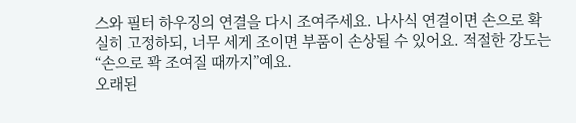스와 필터 하우징의 연결을 다시 조여주세요. 나사식 연결이면 손으로 확실히 고정하되, 너무 세게 조이면 부품이 손상될 수 있어요. 적절한 강도는 “손으로 꽉 조여질 때까지”예요.
오래된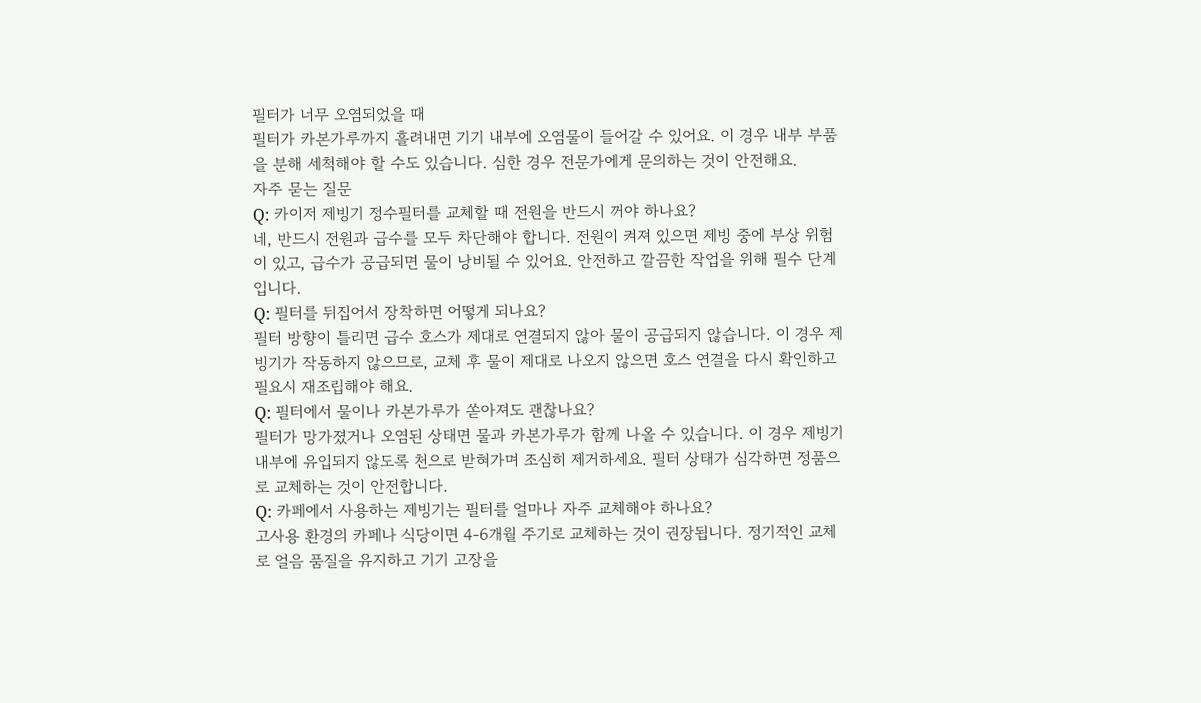필터가 너무 오염되었을 때
필터가 카본가루까지 흘려내면 기기 내부에 오염물이 들어갈 수 있어요. 이 경우 내부 부품을 분해 세척해야 할 수도 있습니다. 심한 경우 전문가에게 문의하는 것이 안전해요.
자주 묻는 질문
Q: 카이저 제빙기 정수필터를 교체할 때 전원을 반드시 꺼야 하나요?
네, 반드시 전원과 급수를 모두 차단해야 합니다. 전원이 켜져 있으면 제빙 중에 부상 위험이 있고, 급수가 공급되면 물이 낭비될 수 있어요. 안전하고 깔끔한 작업을 위해 필수 단계입니다.
Q: 필터를 뒤집어서 장착하면 어떻게 되나요?
필터 방향이 틀리면 급수 호스가 제대로 연결되지 않아 물이 공급되지 않습니다. 이 경우 제빙기가 작동하지 않으므로, 교체 후 물이 제대로 나오지 않으면 호스 연결을 다시 확인하고 필요시 재조립해야 해요.
Q: 필터에서 물이나 카본가루가 쏟아져도 괜찮나요?
필터가 망가졌거나 오염된 상태면 물과 카본가루가 함께 나올 수 있습니다. 이 경우 제빙기 내부에 유입되지 않도록 천으로 받혀가며 조심히 제거하세요. 필터 상태가 심각하면 정품으로 교체하는 것이 안전합니다.
Q: 카페에서 사용하는 제빙기는 필터를 얼마나 자주 교체해야 하나요?
고사용 환경의 카페나 식당이면 4-6개월 주기로 교체하는 것이 권장됩니다. 정기적인 교체로 얼음 품질을 유지하고 기기 고장을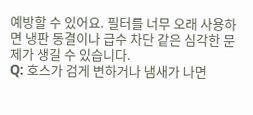예방할 수 있어요. 필터를 너무 오래 사용하면 냉판 동결이나 급수 차단 같은 심각한 문제가 생길 수 있습니다.
Q: 호스가 검게 변하거나 냄새가 나면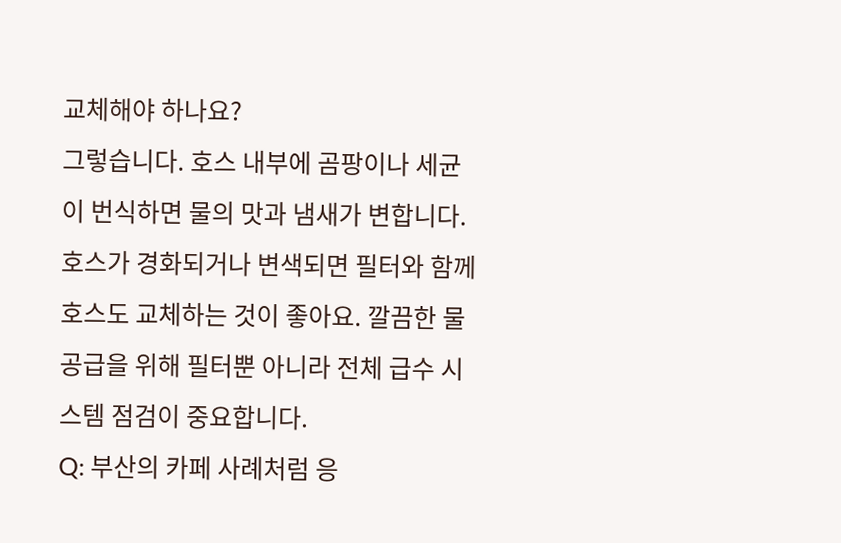교체해야 하나요?
그렇습니다. 호스 내부에 곰팡이나 세균이 번식하면 물의 맛과 냄새가 변합니다. 호스가 경화되거나 변색되면 필터와 함께 호스도 교체하는 것이 좋아요. 깔끔한 물 공급을 위해 필터뿐 아니라 전체 급수 시스템 점검이 중요합니다.
Q: 부산의 카페 사례처럼 응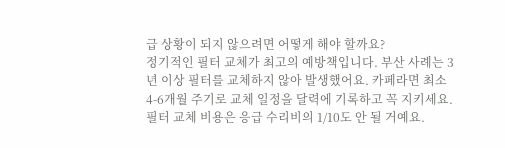급 상황이 되지 않으려면 어떻게 해야 할까요?
정기적인 필터 교체가 최고의 예방책입니다. 부산 사례는 3년 이상 필터를 교체하지 않아 발생했어요. 카페라면 최소 4-6개월 주기로 교체 일정을 달력에 기록하고 꼭 지키세요. 필터 교체 비용은 응급 수리비의 1/10도 안 될 거예요.